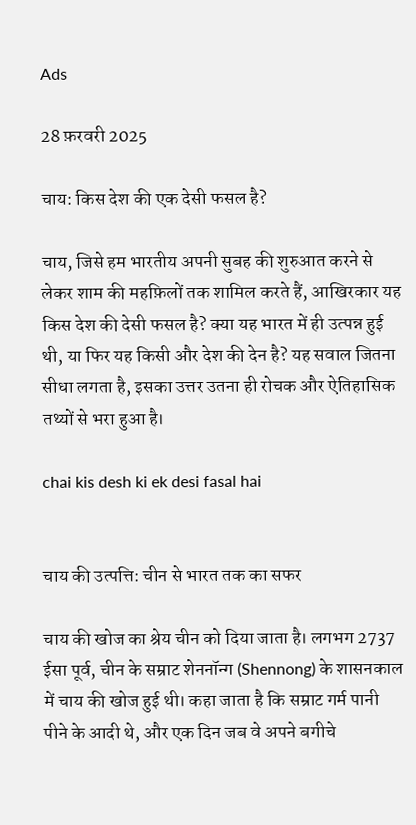Ads

28 फ़रवरी 2025

चाय: किस देश की एक देसी फसल है?

चाय, जिसे हम भारतीय अपनी सुबह की शुरुआत करने से लेकर शाम की महफ़िलों तक शामिल करते हैं, आखिरकार यह किस देश की देसी फसल है? क्या यह भारत में ही उत्पन्न हुई थी, या फिर यह किसी और देश की देन है? यह सवाल जितना सीधा लगता है, इसका उत्तर उतना ही रोचक और ऐतिहासिक तथ्यों से भरा हुआ है।

chai kis desh ki ek desi fasal hai


चाय की उत्पत्ति: चीन से भारत तक का सफर

चाय की खोज का श्रेय चीन को दिया जाता है। लगभग 2737 ईसा पूर्व, चीन के सम्राट शेननॉन्ग (Shennong) के शासनकाल में चाय की खोज हुई थी। कहा जाता है कि सम्राट गर्म पानी पीने के आदी थे, और एक दिन जब वे अपने बगीचे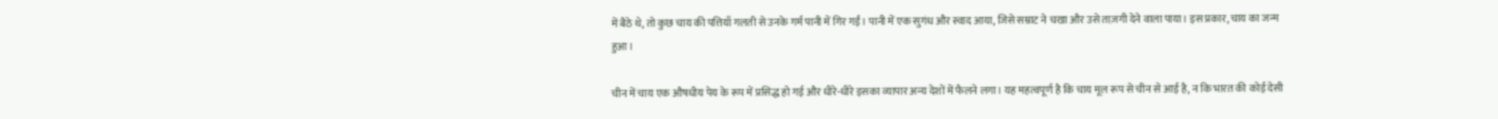में बैठे थे, तो कुछ चाय की पत्तियाँ गलती से उनके गर्म पानी में गिर गईं। पानी में एक सुगंध और स्वाद आया, जिसे सम्राट ने चखा और उसे ताज़गी देने वाला पाया। इस प्रकार, चाय का जन्म हुआ।

चीन में चाय एक औषधीय पेय के रूप में प्रसिद्ध हो गई और धीरे-धीरे इसका व्यापार अन्य देशों में फैलने लगा। यह महत्वपूर्ण है कि चाय मूल रूप से चीन से आई है, न कि भारत की कोई देसी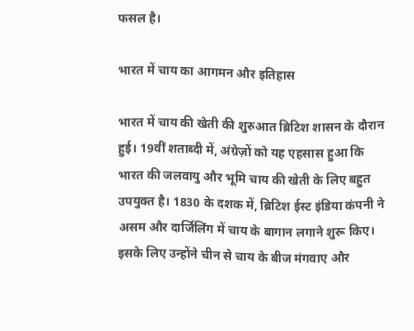फसल है।

भारत में चाय का आगमन और इतिहास

भारत में चाय की खेती की शुरुआत ब्रिटिश शासन के दौरान हुई। 19वीं शताब्दी में, अंग्रेज़ों को यह एहसास हुआ कि भारत की जलवायु और भूमि चाय की खेती के लिए बहुत उपयुक्त है। 1830 के दशक में, ब्रिटिश ईस्ट इंडिया कंपनी ने असम और दार्जिलिंग में चाय के बागान लगाने शुरू किए। इसके लिए उन्होंने चीन से चाय के बीज मंगवाए और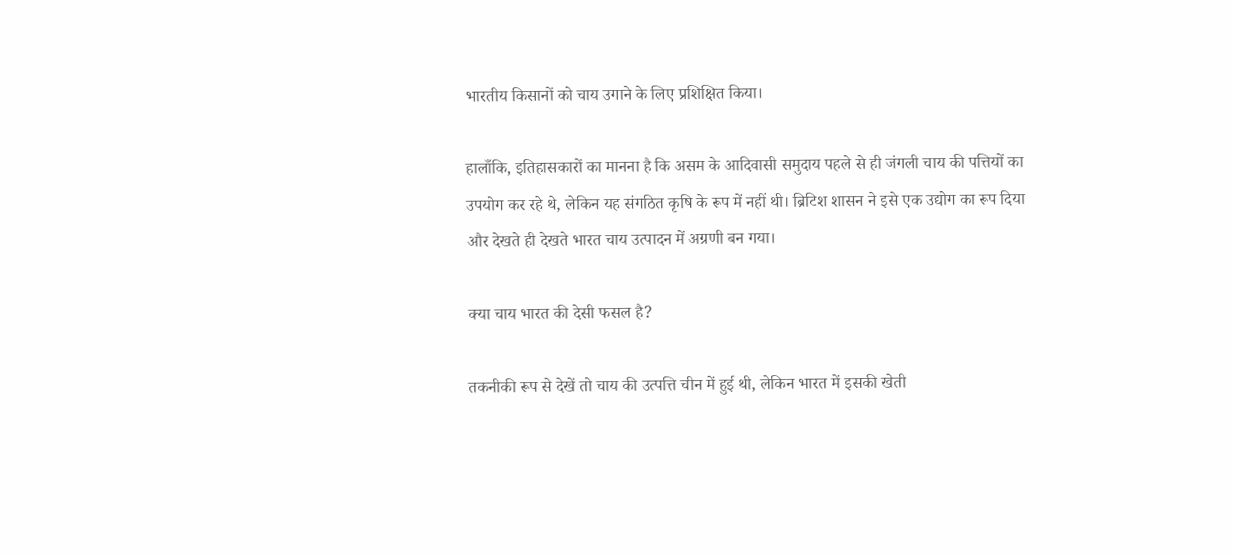भारतीय किसानों को चाय उगाने के लिए प्रशिक्षित किया।

हालाँकि, इतिहासकारों का मानना है कि असम के आदिवासी समुदाय पहले से ही जंगली चाय की पत्तियों का उपयोग कर रहे थे, लेकिन यह संगठित कृषि के रूप में नहीं थी। ब्रिटिश शासन ने इसे एक उद्योग का रूप दिया और देखते ही देखते भारत चाय उत्पादन में अग्रणी बन गया।

क्या चाय भारत की देसी फसल है?

तकनीकी रूप से देखें तो चाय की उत्पत्ति चीन में हुई थी, लेकिन भारत में इसकी खेती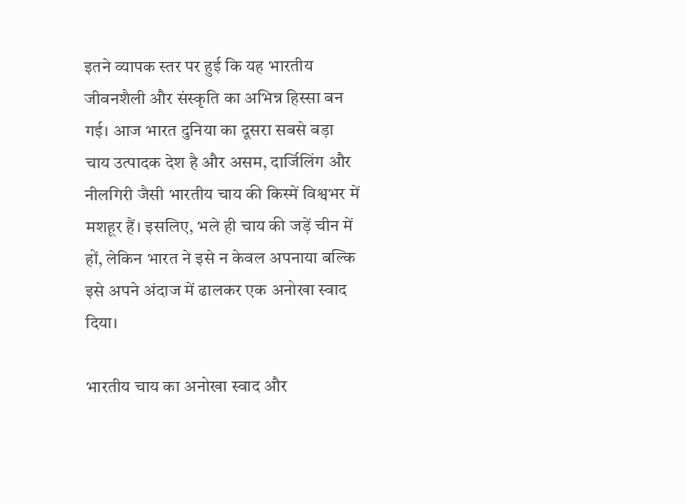इतने व्यापक स्तर पर हुई कि यह भारतीय जीवनशैली और संस्कृति का अभिन्न हिस्सा बन गई। आज भारत दुनिया का दूसरा सबसे बड़ा चाय उत्पादक देश है और असम, दार्जिलिंग और नीलगिरी जैसी भारतीय चाय की किस्में विश्वभर में मशहूर हैं। इसलिए, भले ही चाय की जड़ें चीन में हों, लेकिन भारत ने इसे न केवल अपनाया बल्कि इसे अपने अंदाज में ढालकर एक अनोखा स्वाद दिया।

भारतीय चाय का अनोखा स्वाद और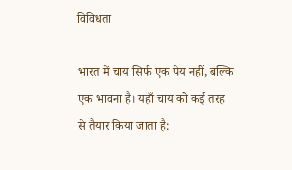विविधता

भारत में चाय सिर्फ एक पेय नहीं, बल्कि एक भावना है। यहाँ चाय को कई तरह से तैयार किया जाता है: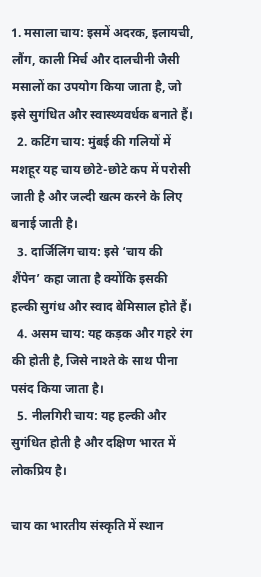1. मसाला चाय: इसमें अदरक, इलायची, लौंग, काली मिर्च और दालचीनी जैसी मसालों का उपयोग किया जाता है, जो इसे सुगंधित और स्वास्थ्यवर्धक बनाते हैं।
  2. कटिंग चाय: मुंबई की गलियों में मशहूर यह चाय छोटे-छोटे कप में परोसी जाती है और जल्दी खत्म करने के लिए बनाई जाती है।
  3. दार्जिलिंग चाय: इसे ‘चाय की शैंपेन’ कहा जाता है क्योंकि इसकी हल्की सुगंध और स्वाद बेमिसाल होते हैं।
  4. असम चाय: यह कड़क और गहरे रंग की होती है, जिसे नाश्ते के साथ पीना पसंद किया जाता है।
  5. नीलगिरी चाय: यह हल्की और सुगंधित होती है और दक्षिण भारत में लोकप्रिय है।

चाय का भारतीय संस्कृति में स्थान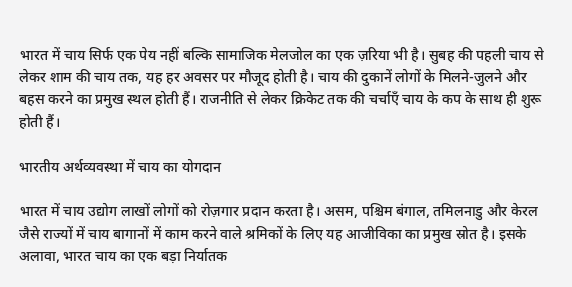भारत में चाय सिर्फ एक पेय नहीं बल्कि सामाजिक मेलजोल का एक ज़रिया भी है। सुबह की पहली चाय से लेकर शाम की चाय तक, यह हर अवसर पर मौजूद होती है। चाय की दुकानें लोगों के मिलने-जुलने और बहस करने का प्रमुख स्थल होती हैं। राजनीति से लेकर क्रिकेट तक की चर्चाएँ चाय के कप के साथ ही शुरू होती हैं।

भारतीय अर्थव्यवस्था में चाय का योगदान

भारत में चाय उद्योग लाखों लोगों को रोज़गार प्रदान करता है। असम, पश्चिम बंगाल, तमिलनाडु और केरल जैसे राज्यों में चाय बागानों में काम करने वाले श्रमिकों के लिए यह आजीविका का प्रमुख स्रोत है। इसके अलावा, भारत चाय का एक बड़ा निर्यातक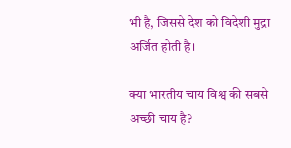भी है, जिससे देश को विदेशी मुद्रा अर्जित होती है।

क्या भारतीय चाय विश्व की सबसे अच्छी चाय है?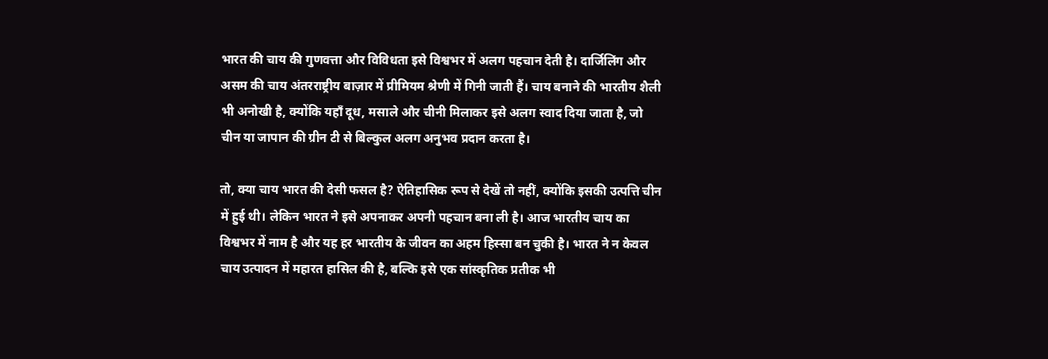भारत की चाय की गुणवत्ता और विविधता इसे विश्वभर में अलग पहचान देती है। दार्जिलिंग और असम की चाय अंतरराष्ट्रीय बाज़ार में प्रीमियम श्रेणी में गिनी जाती हैं। चाय बनाने की भारतीय शैली भी अनोखी है, क्योंकि यहाँ दूध, मसाले और चीनी मिलाकर इसे अलग स्वाद दिया जाता है, जो चीन या जापान की ग्रीन टी से बिल्कुल अलग अनुभव प्रदान करता है।

तो, क्या चाय भारत की देसी फसल है? ऐतिहासिक रूप से देखें तो नहीं, क्योंकि इसकी उत्पत्ति चीन में हुई थी। लेकिन भारत ने इसे अपनाकर अपनी पहचान बना ली है। आज भारतीय चाय का विश्वभर में नाम है और यह हर भारतीय के जीवन का अहम हिस्सा बन चुकी है। भारत ने न केवल चाय उत्पादन में महारत हासिल की है, बल्कि इसे एक सांस्कृतिक प्रतीक भी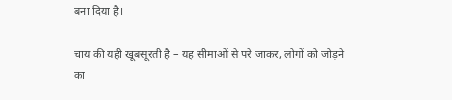बना दिया है।

चाय की यही खूबसूरती है – यह सीमाओं से परे जाकर, लोगों को जोड़ने का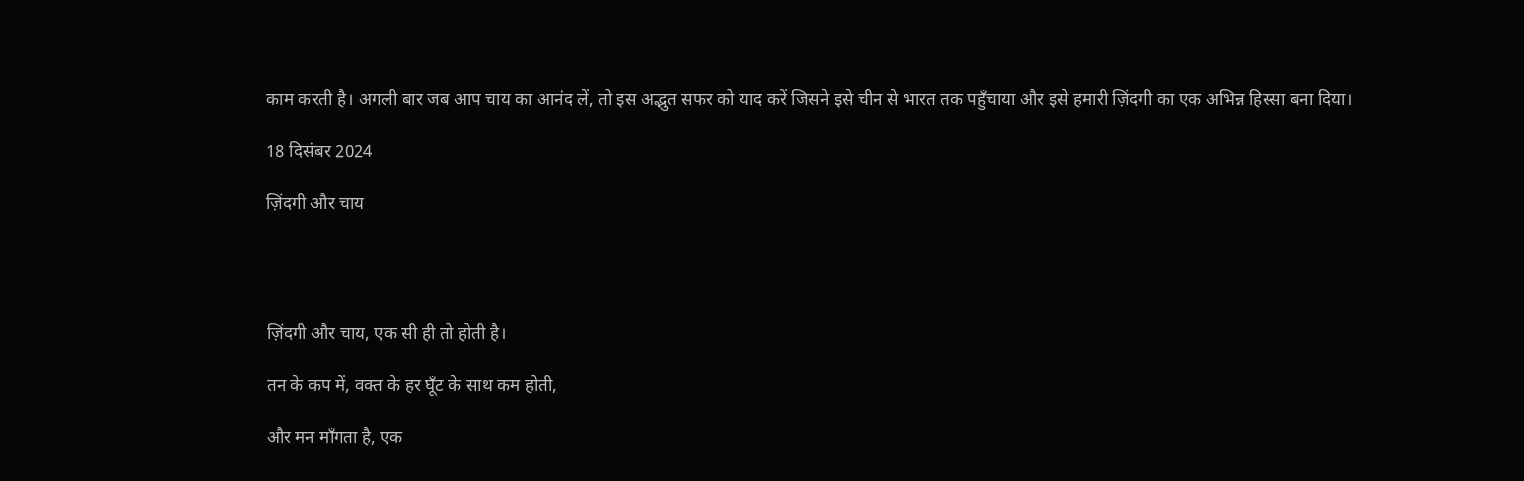काम करती है। अगली बार जब आप चाय का आनंद लें, तो इस अद्भुत सफर को याद करें जिसने इसे चीन से भारत तक पहुँचाया और इसे हमारी ज़िंदगी का एक अभिन्न हिस्सा बना दिया।

18 दिसंबर 2024

ज़िंदगी और चाय




ज़िंदगी और चाय, एक सी ही तो होती है।

तन के कप में, वक्त के हर घूँट के साथ कम होती,

और मन माँगता है, एक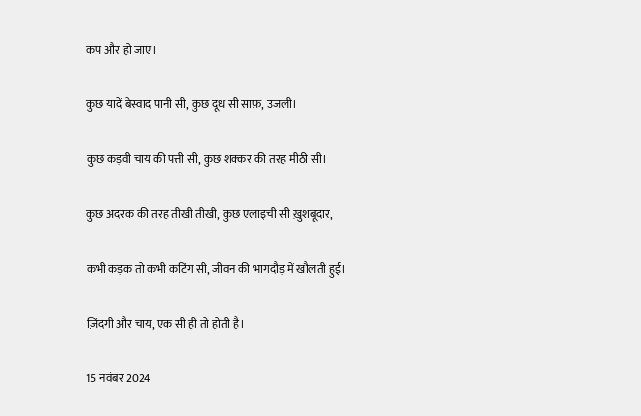कप और हो जाए।

कुछ यादें बेस्वाद पानी सी, कुछ दूध सी साफ़, उजली।

कुछ कड़वी चाय की पत्ती सी, कुछ शक्कर की तरह मीठी सी।

कुछ अदरक की तरह तीखी तीखी, कुछ एलाइची सी ख़ुशबूदार,

कभी कड़क तो कभी कटिंग सी, जीवन की भागदौड़ में खौलती हुई।

ज़िंदगी और चाय, एक सी ही तो होती है।

15 नवंबर 2024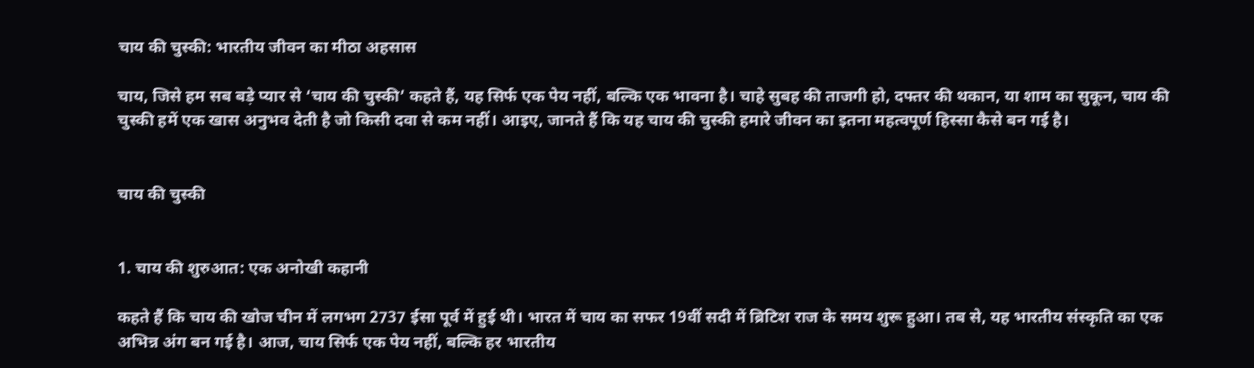चाय की चुस्की: भारतीय जीवन का मीठा अहसास

चाय, जिसे हम सब बड़े प्यार से ‘चाय की चुस्की’ कहते हैं, यह सिर्फ एक पेय नहीं, बल्कि एक भावना है। चाहे सुबह की ताजगी हो, दफ्तर की थकान, या शाम का सुकून, चाय की चुस्की हमें एक खास अनुभव देती है जो किसी दवा से कम नहीं। आइए, जानते हैं कि यह चाय की चुस्की हमारे जीवन का इतना महत्वपूर्ण हिस्सा कैसे बन गई है।


चाय की चुस्की


1. चाय की शुरुआत: एक अनोखी कहानी

कहते हैं कि चाय की खोज चीन में लगभग 2737 ईसा पूर्व में हुई थी। भारत में चाय का सफर 19वीं सदी में ब्रिटिश राज के समय शुरू हुआ। तब से, यह भारतीय संस्कृति का एक अभिन्न अंग बन गई है। आज, चाय सिर्फ एक पेय नहीं, बल्कि हर भारतीय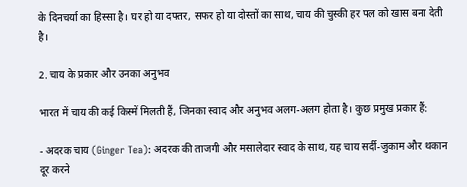के दिनचर्या का हिस्सा है। घर हो या दफ्तर, सफर हो या दोस्तों का साथ, चाय की चुस्की हर पल को खास बना देती है।

2. चाय के प्रकार और उनका अनुभव

भारत में चाय की कई किस्में मिलती हैं, जिनका स्वाद और अनुभव अलग-अलग होता है। कुछ प्रमुख प्रकार हैं:

- अदरक चाय (Ginger Tea): अदरक की ताजगी और मसालेदार स्वाद के साथ, यह चाय सर्दी-जुकाम और थकान दूर करने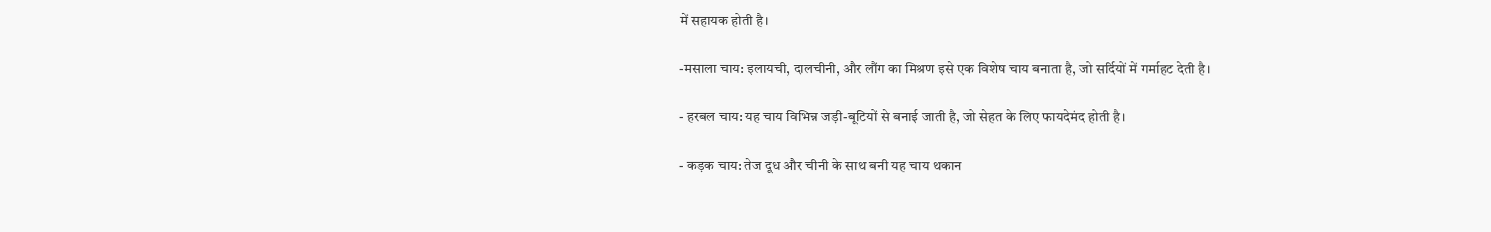में सहायक होती है।

-मसाला चाय: इलायची, दालचीनी, और लौंग का मिश्रण इसे एक विशेष चाय बनाता है, जो सर्दियों में गर्माहट देती है।

- हरबल चाय: यह चाय विभिन्न जड़ी-बूटियों से बनाई जाती है, जो सेहत के लिए फायदेमंद होती है।

- कड़क चाय: तेज दूध और चीनी के साथ बनी यह चाय थकान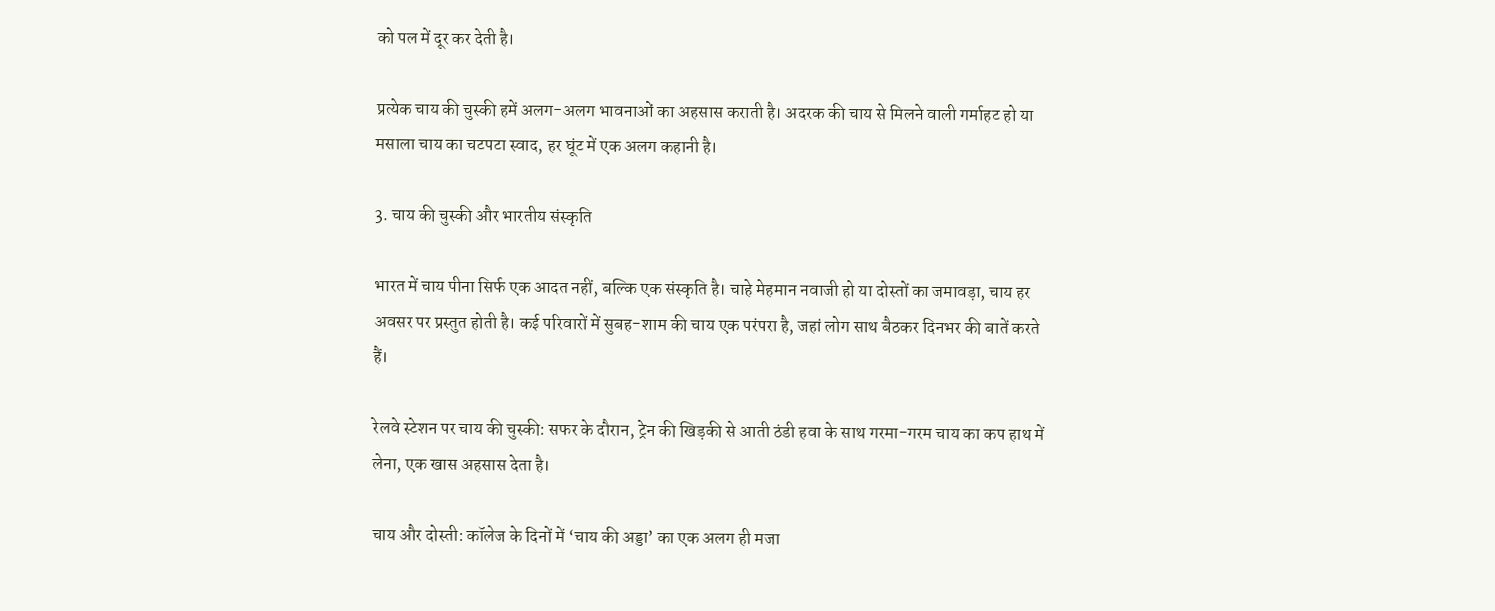को पल में दूर कर देती है।

प्रत्येक चाय की चुस्की हमें अलग-अलग भावनाओं का अहसास कराती है। अदरक की चाय से मिलने वाली गर्माहट हो या मसाला चाय का चटपटा स्वाद, हर घूंट में एक अलग कहानी है।

3. चाय की चुस्की और भारतीय संस्कृति

भारत में चाय पीना सिर्फ एक आदत नहीं, बल्कि एक संस्कृति है। चाहे मेहमान नवाजी हो या दोस्तों का जमावड़ा, चाय हर अवसर पर प्रस्तुत होती है। कई परिवारों में सुबह-शाम की चाय एक परंपरा है, जहां लोग साथ बैठकर दिनभर की बातें करते हैं।

रेलवे स्टेशन पर चाय की चुस्की: सफर के दौरान, ट्रेन की खिड़की से आती ठंडी हवा के साथ गरमा-गरम चाय का कप हाथ में लेना, एक खास अहसास देता है।

चाय और दोस्ती: कॉलेज के दिनों में ‘चाय की अड्डा’ का एक अलग ही मजा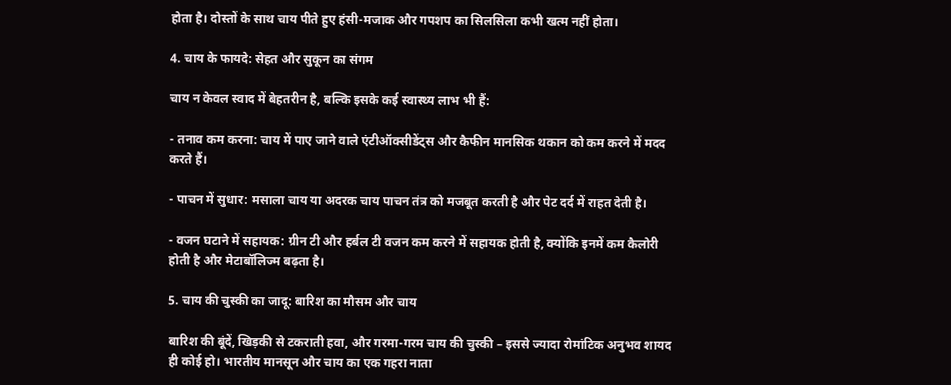होता है। दोस्तों के साथ चाय पीते हुए हंसी-मजाक और गपशप का सिलसिला कभी खत्म नहीं होता।

4. चाय के फायदे: सेहत और सुकून का संगम

चाय न केवल स्वाद में बेहतरीन है, बल्कि इसके कई स्वास्थ्य लाभ भी हैं:

- तनाव कम करना: चाय में पाए जाने वाले एंटीऑक्सीडेंट्स और कैफीन मानसिक थकान को कम करने में मदद करते हैं।

- पाचन में सुधार: मसाला चाय या अदरक चाय पाचन तंत्र को मजबूत करती है और पेट दर्द में राहत देती है।

- वजन घटाने में सहायक: ग्रीन टी और हर्बल टी वजन कम करने में सहायक होती है, क्योंकि इनमें कम कैलोरी होती है और मेटाबॉलिज्म बढ़ता है।

5. चाय की चुस्की का जादू: बारिश का मौसम और चाय

बारिश की बूंदें, खिड़की से टकराती हवा, और गरमा-गरम चाय की चुस्की – इससे ज्यादा रोमांटिक अनुभव शायद ही कोई हो। भारतीय मानसून और चाय का एक गहरा नाता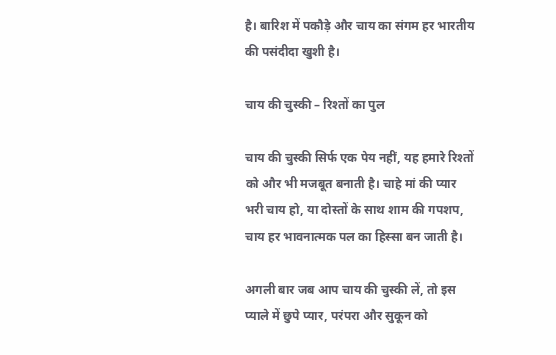है। बारिश में पकौड़े और चाय का संगम हर भारतीय की पसंदीदा खुशी है।

चाय की चुस्की – रिश्तों का पुल

चाय की चुस्की सिर्फ एक पेय नहीं, यह हमारे रिश्तों को और भी मजबूत बनाती है। चाहे मां की प्यार भरी चाय हो, या दोस्तों के साथ शाम की गपशप, चाय हर भावनात्मक पल का हिस्सा बन जाती है।

अगली बार जब आप चाय की चुस्की लें, तो इस प्याले में छुपे प्यार, परंपरा और सुकून को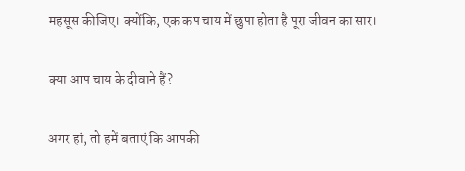महसूस कीजिए। क्योंकि, एक कप चाय में छुपा होता है पूरा जीवन का सार।

क्या आप चाय के दीवाने हैं?

अगर हां, तो हमें बताएं कि आपकी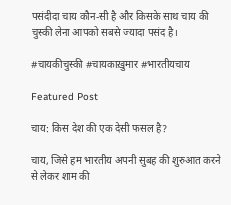पसंदीदा चाय कौन-सी है और किसके साथ चाय की चुस्की लेना आपको सबसे ज्यादा पसंद है।

#चायकीचुस्की #चायकाख़ुमार #भारतीयचाय

Featured Post

चाय: किस देश की एक देसी फसल है?

चाय, जिसे हम भारतीय अपनी सुबह की शुरुआत करने से लेकर शाम की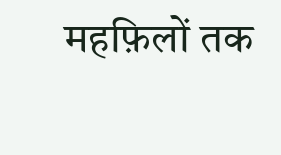महफ़िलों तक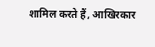शामिल करते हैं, आखिरकार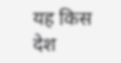यह किस देश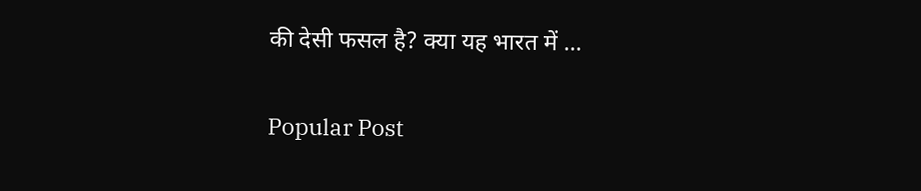की देसी फसल है? क्या यह भारत में ...

Popular Post